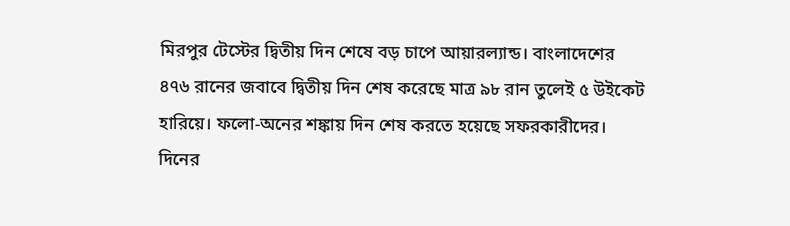মিরপুর টেস্টের দ্বিতীয় দিন শেষে বড় চাপে আয়ারল্যান্ড। বাংলাদেশের ৪৭৬ রানের জবাবে দ্বিতীয় দিন শেষ করেছে মাত্র ৯৮ রান তুলেই ৫ উইকেট হারিয়ে। ফলো-অনের শঙ্কায় দিন শেষ করতে হয়েছে সফরকারীদের।
দিনের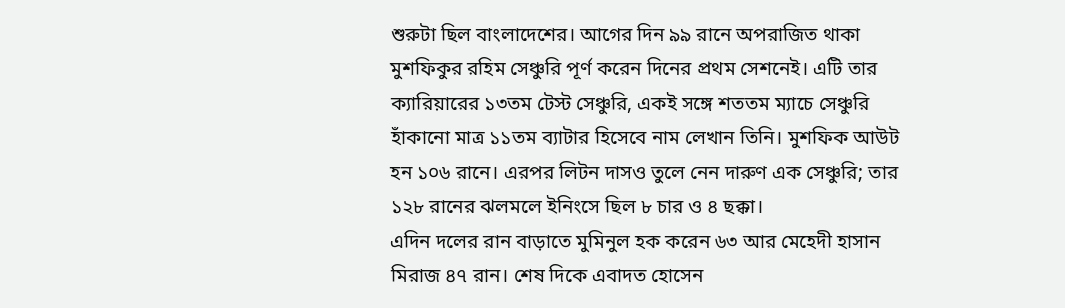শুরুটা ছিল বাংলাদেশের। আগের দিন ৯৯ রানে অপরাজিত থাকা মুশফিকুর রহিম সেঞ্চুরি পূর্ণ করেন দিনের প্রথম সেশনেই। এটি তার ক্যারিয়ারের ১৩তম টেস্ট সেঞ্চুরি, একই সঙ্গে শততম ম্যাচে সেঞ্চুরি হাঁকানো মাত্র ১১তম ব্যাটার হিসেবে নাম লেখান তিনি। মুশফিক আউট হন ১০৬ রানে। এরপর লিটন দাসও তুলে নেন দারুণ এক সেঞ্চুরি; তার ১২৮ রানের ঝলমলে ইনিংসে ছিল ৮ চার ও ৪ ছক্কা।
এদিন দলের রান বাড়াতে মুমিনুল হক করেন ৬৩ আর মেহেদী হাসান মিরাজ ৪৭ রান। শেষ দিকে এবাদত হোসেন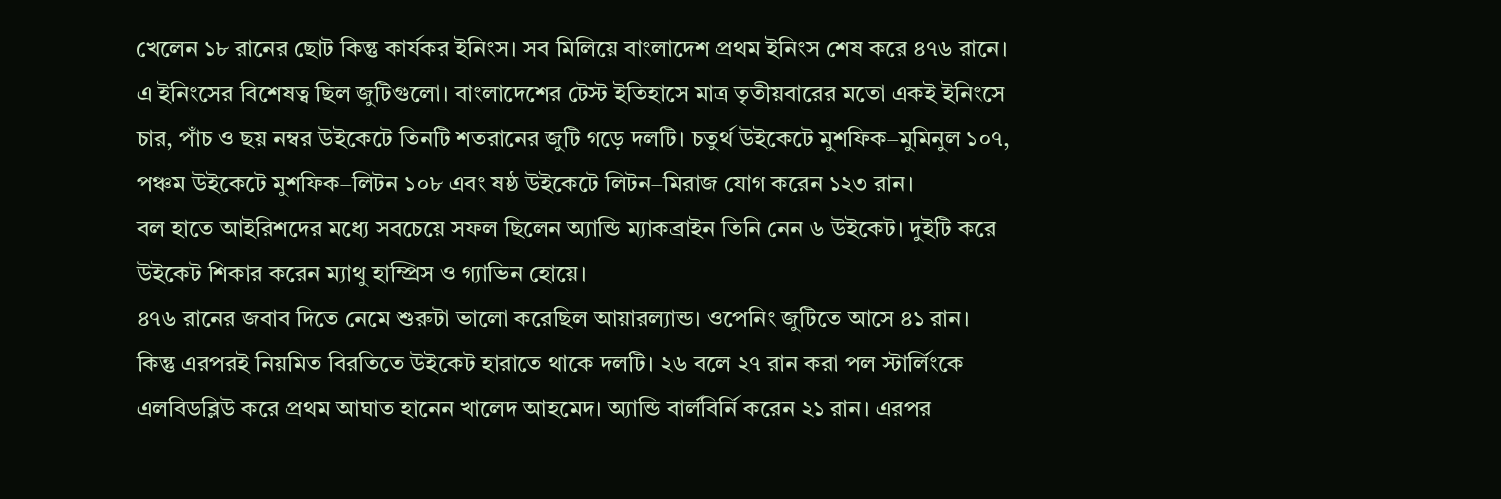খেলেন ১৮ রানের ছোট কিন্তু কার্যকর ইনিংস। সব মিলিয়ে বাংলাদেশ প্রথম ইনিংস শেষ করে ৪৭৬ রানে।
এ ইনিংসের বিশেষত্ব ছিল জুটিগুলো। বাংলাদেশের টেস্ট ইতিহাসে মাত্র তৃতীয়বারের মতো একই ইনিংসে চার, পাঁচ ও ছয় নম্বর উইকেটে তিনটি শতরানের জুটি গড়ে দলটি। চতুর্থ উইকেটে মুশফিক–মুমিনুল ১০৭, পঞ্চম উইকেটে মুশফিক–লিটন ১০৮ এবং ষষ্ঠ উইকেটে লিটন–মিরাজ যোগ করেন ১২৩ রান।
বল হাতে আইরিশদের মধ্যে সবচেয়ে সফল ছিলেন অ্যান্ডি ম্যাকব্রাইন তিনি নেন ৬ উইকেট। দুইটি করে উইকেট শিকার করেন ম্যাথু হাম্প্রিস ও গ্যাভিন হোয়ে।
৪৭৬ রানের জবাব দিতে নেমে শুরুটা ভালো করেছিল আয়ারল্যান্ড। ওপেনিং জুটিতে আসে ৪১ রান। কিন্তু এরপরই নিয়মিত বিরতিতে উইকেট হারাতে থাকে দলটি। ২৬ বলে ২৭ রান করা পল স্টার্লিংকে এলবিডব্লিউ করে প্রথম আঘাত হানেন খালেদ আহমেদ। অ্যান্ডি বার্লবির্নি করেন ২১ রান। এরপর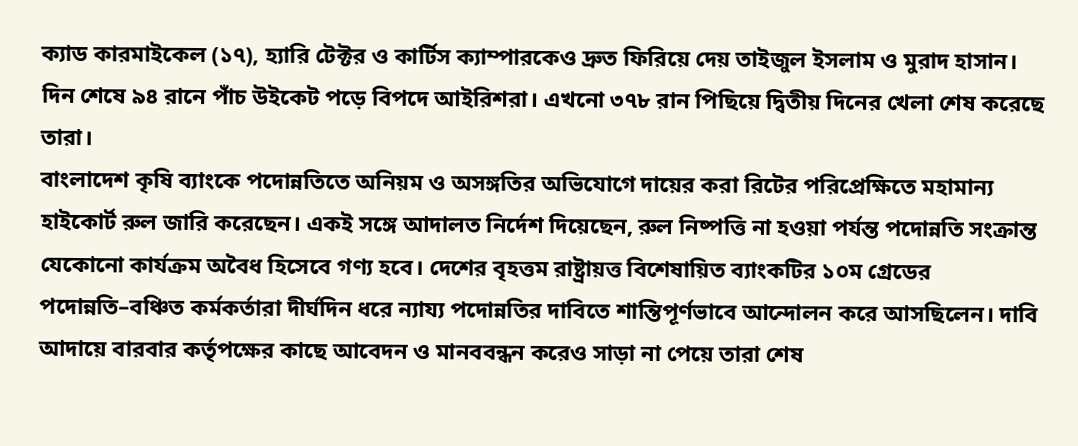ক্যাড কারমাইকেল (১৭), হ্যারি টেক্টর ও কার্টিস ক্যাম্পারকেও দ্রুত ফিরিয়ে দেয় তাইজুল ইসলাম ও মুরাদ হাসান।
দিন শেষে ৯৪ রানে পাঁচ উইকেট পড়ে বিপদে আইরিশরা। এখনো ৩৭৮ রান পিছিয়ে দ্বিতীয় দিনের খেলা শেষ করেছে তারা।
বাংলাদেশ কৃষি ব্যাংকে পদোন্নতিতে অনিয়ম ও অসঙ্গতির অভিযোগে দায়ের করা রিটের পরিপ্রেক্ষিতে মহামান্য হাইকোর্ট রুল জারি করেছেন। একই সঙ্গে আদালত নির্দেশ দিয়েছেন, রুল নিষ্পত্তি না হওয়া পর্যন্ত পদোন্নতি সংক্রান্ত যেকোনো কার্যক্রম অবৈধ হিসেবে গণ্য হবে। দেশের বৃহত্তম রাষ্ট্রায়ত্ত বিশেষায়িত ব্যাংকটির ১০ম গ্রেডের পদোন্নতি–বঞ্চিত কর্মকর্তারা দীর্ঘদিন ধরে ন্যায্য পদোন্নতির দাবিতে শান্তিপূর্ণভাবে আন্দোলন করে আসছিলেন। দাবি আদায়ে বারবার কর্তৃপক্ষের কাছে আবেদন ও মানববন্ধন করেও সাড়া না পেয়ে তারা শেষ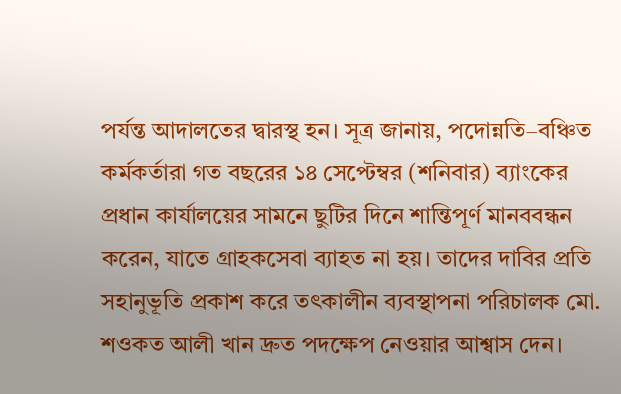পর্যন্ত আদালতের দ্বারস্থ হন। সূত্র জানায়, পদোন্নতি–বঞ্চিত কর্মকর্তারা গত বছরের ১৪ সেপ্টেম্বর (শনিবার) ব্যাংকের প্রধান কার্যালয়ের সামনে ছুটির দিনে শান্তিপূর্ণ মানববন্ধন করেন, যাতে গ্রাহকসেবা ব্যাহত না হয়। তাদের দাবির প্রতি সহানুভূতি প্রকাশ করে তৎকালীন ব্যবস্থাপনা পরিচালক মো. শওকত আলী খান দ্রুত পদক্ষেপ নেওয়ার আশ্বাস দেন।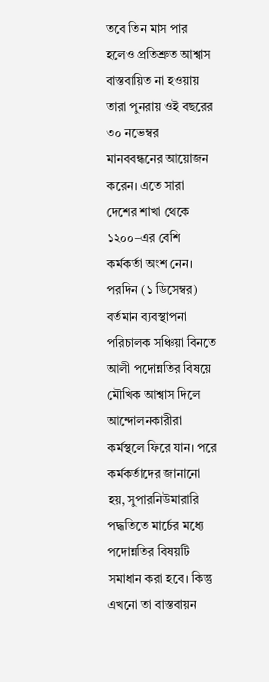তবে তিন মাস পার হলেও প্রতিশ্রুত আশ্বাস বাস্তবায়িত না হওয়ায় তারা পুনরায় ওই বছরের ৩০ নভেম্বর মানববন্ধনের আয়োজন করেন। এতে সারা দেশের শাখা থেকে ১২০০–এর বেশি কর্মকর্তা অংশ নেন। পরদিন (১ ডিসেম্বর) বর্তমান ব্যবস্থাপনা পরিচালক সঞ্চিয়া বিনতে আলী পদোন্নতির বিষয়ে মৌখিক আশ্বাস দিলে আন্দোলনকারীরা কর্মস্থলে ফিরে যান। পরে কর্মকর্তাদের জানানো হয়, সুপারনিউমারারি পদ্ধতিতে মার্চের মধ্যে পদোন্নতির বিষয়টি সমাধান করা হবে। কিন্তু এখনো তা বাস্তবায়ন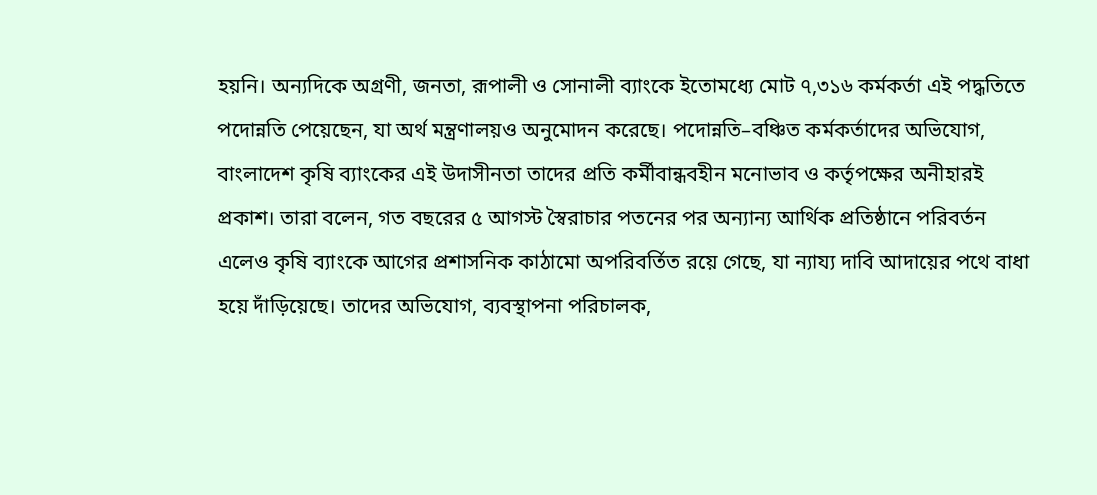হয়নি। অন্যদিকে অগ্রণী, জনতা, রূপালী ও সোনালী ব্যাংকে ইতোমধ্যে মোট ৭,৩১৬ কর্মকর্তা এই পদ্ধতিতে পদোন্নতি পেয়েছেন, যা অর্থ মন্ত্রণালয়ও অনুমোদন করেছে। পদোন্নতি–বঞ্চিত কর্মকর্তাদের অভিযোগ, বাংলাদেশ কৃষি ব্যাংকের এই উদাসীনতা তাদের প্রতি কর্মীবান্ধবহীন মনোভাব ও কর্তৃপক্ষের অনীহারই প্রকাশ। তারা বলেন, গত বছরের ৫ আগস্ট স্বৈরাচার পতনের পর অন্যান্য আর্থিক প্রতিষ্ঠানে পরিবর্তন এলেও কৃষি ব্যাংকে আগের প্রশাসনিক কাঠামো অপরিবর্তিত রয়ে গেছে, যা ন্যায্য দাবি আদায়ের পথে বাধা হয়ে দাঁড়িয়েছে। তাদের অভিযোগ, ব্যবস্থাপনা পরিচালক,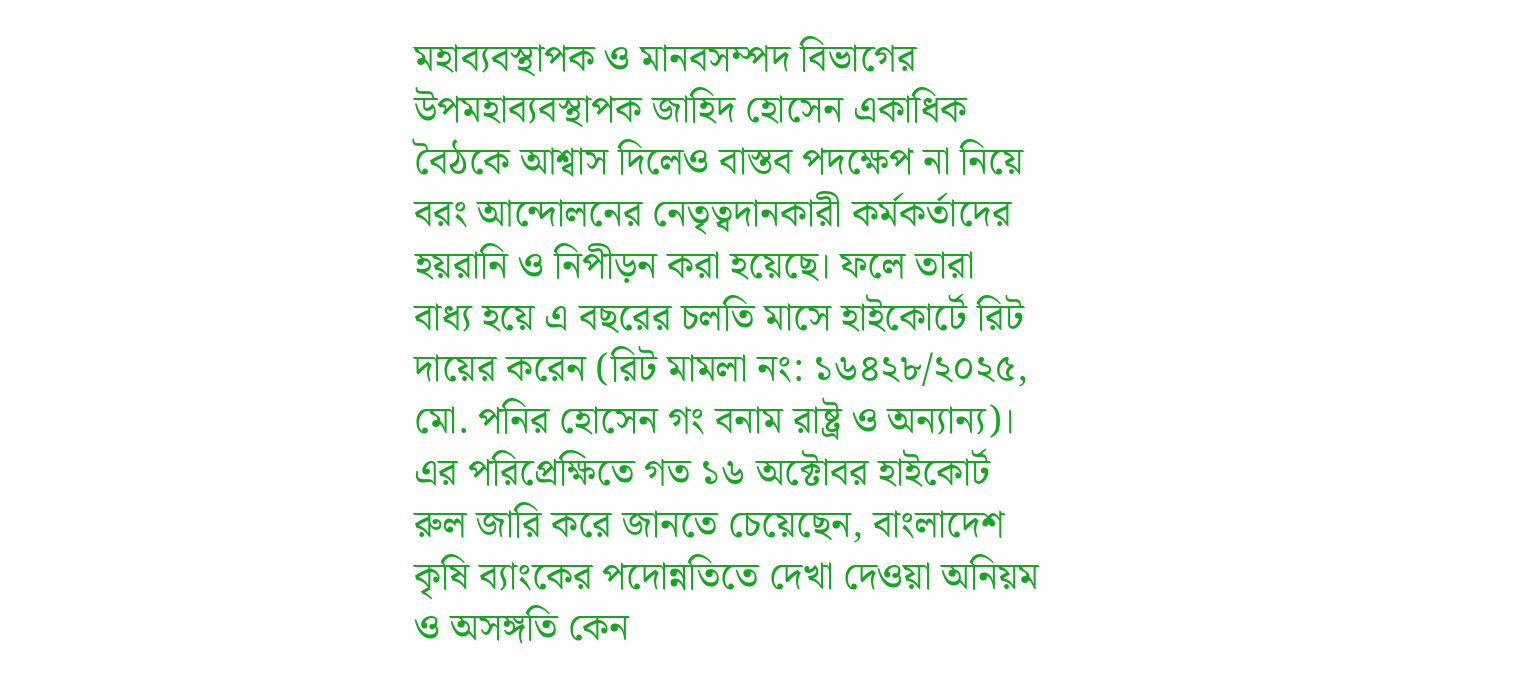মহাব্যবস্থাপক ও মানবসম্পদ বিভাগের উপমহাব্যবস্থাপক জাহিদ হোসেন একাধিক বৈঠকে আশ্বাস দিলেও বাস্তব পদক্ষেপ না নিয়ে বরং আন্দোলনের নেতৃত্বদানকারী কর্মকর্তাদের হয়রানি ও নিপীড়ন করা হয়েছে। ফলে তারা বাধ্য হয়ে এ বছরের চলতি মাসে হাইকোর্টে রিট দায়ের করেন (রিট মামলা নং: ১৬৪২৮/২০২৫, মো. পনির হোসেন গং বনাম রাষ্ট্র ও অন্যান্য)। এর পরিপ্রেক্ষিতে গত ১৬ অক্টোবর হাইকোর্ট রুল জারি করে জানতে চেয়েছেন, বাংলাদেশ কৃষি ব্যাংকের পদোন্নতিতে দেখা দেওয়া অনিয়ম ও অসঙ্গতি কেন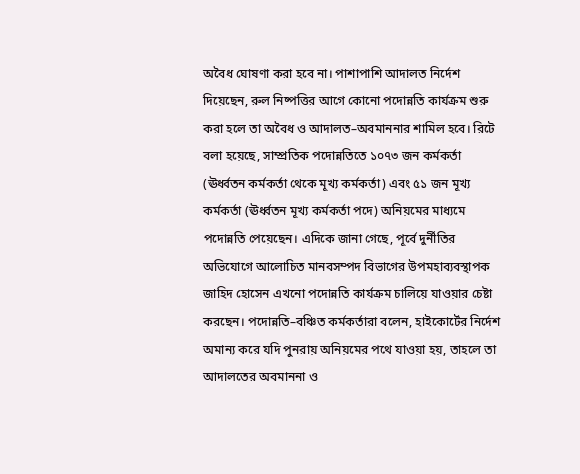অবৈধ ঘোষণা করা হবে না। পাশাপাশি আদালত নির্দেশ দিয়েছেন, রুল নিষ্পত্তির আগে কোনো পদোন্নতি কার্যক্রম শুরু করা হলে তা অবৈধ ও আদালত–অবমাননার শামিল হবে। রিটে বলা হয়েছে, সাম্প্রতিক পদোন্নতিতে ১০৭৩ জন কর্মকর্তা (ঊর্ধ্বতন কর্মকর্তা থেকে মূখ্য কর্মকর্তা) এবং ৫১ জন মূখ্য কর্মকর্তা (ঊর্ধ্বতন মূখ্য কর্মকর্তা পদে) অনিয়মের মাধ্যমে পদোন্নতি পেয়েছেন। এদিকে জানা গেছে, পূর্বে দুর্নীতির অভিযোগে আলোচিত মানবসম্পদ বিভাগের উপমহাব্যবস্থাপক জাহিদ হোসেন এখনো পদোন্নতি কার্যক্রম চালিয়ে যাওয়ার চেষ্টা করছেন। পদোন্নতি–বঞ্চিত কর্মকর্তারা বলেন, হাইকোর্টের নির্দেশ অমান্য করে যদি পুনরায় অনিয়মের পথে যাওয়া হয়, তাহলে তা আদালতের অবমাননা ও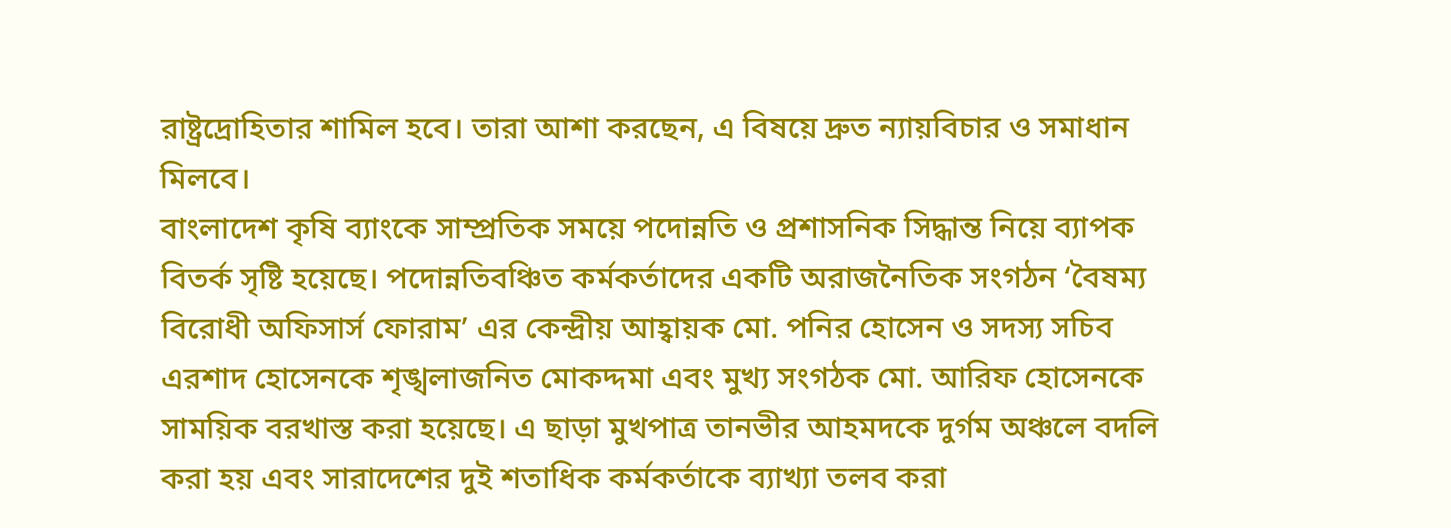রাষ্ট্রদ্রোহিতার শামিল হবে। তারা আশা করছেন, এ বিষয়ে দ্রুত ন্যায়বিচার ও সমাধান মিলবে।
বাংলাদেশ কৃষি ব্যাংকে সাম্প্রতিক সময়ে পদোন্নতি ও প্রশাসনিক সিদ্ধান্ত নিয়ে ব্যাপক বিতর্ক সৃষ্টি হয়েছে। পদোন্নতিবঞ্চিত কর্মকর্তাদের একটি অরাজনৈতিক সংগঠন ‘বৈষম্য বিরোধী অফিসার্স ফোরাম’ এর কেন্দ্রীয় আহ্বায়ক মো. পনির হোসেন ও সদস্য সচিব এরশাদ হোসেনকে শৃঙ্খলাজনিত মোকদ্দমা এবং মুখ্য সংগঠক মো. আরিফ হোসেনকে সাময়িক বরখাস্ত করা হয়েছে। এ ছাড়া মুখপাত্র তানভীর আহমদকে দুর্গম অঞ্চলে বদলি করা হয় এবং সারাদেশের দুই শতাধিক কর্মকর্তাকে ব্যাখ্যা তলব করা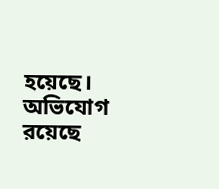হয়েছে। অভিযোগ রয়েছে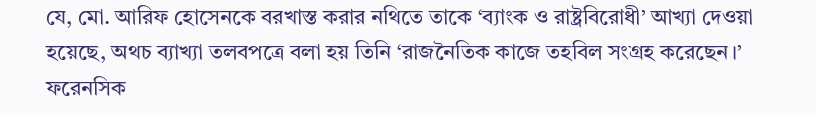যে, মো. আরিফ হোসেনকে বরখাস্ত করার নথিতে তাকে ‘ব্যাংক ও রাষ্ট্রবিরোধী’ আখ্যা দেওয়া হয়েছে, অথচ ব্যাখ্যা তলবপত্রে বলা হয় তিনি ‘রাজনৈতিক কাজে তহবিল সংগ্রহ করেছেন।’ ফরেনসিক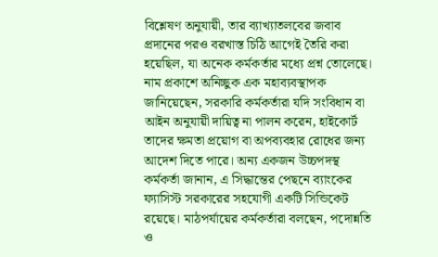বিশ্লেষণ অনুযায়ী, তার ব্যাখ্যাতলবের জবাব প্রদানের পরও বরখাস্ত চিঠি আগেই তৈরি করা হয়েছিল, যা অনেক কর্মকর্তার মধ্যে প্রশ্ন তোলেছে। নাম প্রকাশে অনিচ্ছুক এক মহাব্যবস্থাপক জানিয়েছেন, সরকারি কর্মকর্তারা যদি সংবিধান বা আইন অনুযায়ী দায়িত্ব না পালন করেন, হাইকোর্ট তাদের ক্ষমতা প্রয়োগ বা অপব্যবহার রোধের জন্য আদেশ দিতে পারে। অন্য একজন উচ্চপদস্থ কর্মকর্তা জানান, এ সিদ্ধান্তের পেছনে ব্যাংকের ফ্যাসিস্ট সরকারের সহযোগী একটি সিন্ডিকেট রয়েছে। মাঠপর্যায়ের কর্মকর্তারা বলছেন, পদোন্নতি ও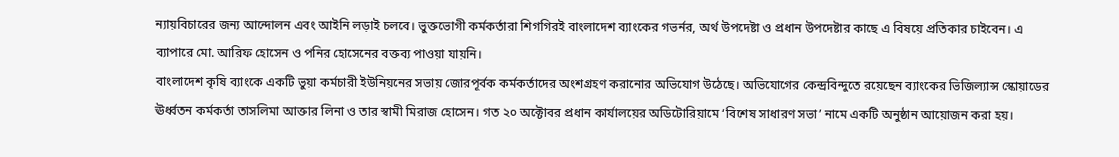ন্যায়বিচারের জন্য আন্দোলন এবং আইনি লড়াই চলবে। ভুক্তভোগী কর্মকর্তারা শিগগিরই বাংলাদেশ ব্যাংকের গভর্নর, অর্থ উপদেষ্টা ও প্রধান উপদেষ্টার কাছে এ বিষয়ে প্রতিকার চাইবেন। এ ব্যাপারে মো. আরিফ হোসেন ও পনির হোসেনের বক্তব্য পাওয়া যায়নি।
বাংলাদেশ কৃষি ব্যাংকে একটি ভুয়া কর্মচারী ইউনিয়নের সভায় জোরপূর্বক কর্মকর্তাদের অংশগ্রহণ করানোর অভিযোগ উঠেছে। অভিযোগের কেন্দ্রবিন্দুতে রয়েছেন ব্যাংকের ভিজিল্যান্স স্কোয়াডের ঊর্ধ্বতন কর্মকর্তা তাসলিমা আক্তার লিনা ও তার স্বামী মিরাজ হোসেন। গত ২০ অক্টোবর প্রধান কার্যালয়ের অডিটোরিয়ামে ‘বিশেষ সাধারণ সভা’ নামে একটি অনুষ্ঠান আয়োজন করা হয়।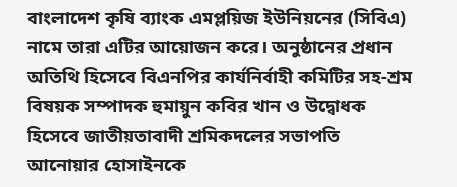বাংলাদেশ কৃষি ব্যাংক এমপ্লয়িজ ইউনিয়নের (সিবিএ) নামে তারা এটির আয়োজন করে। অনুষ্ঠানের প্রধান অতিথি হিসেবে বিএনপির কার্যনির্বাহী কমিটির সহ-শ্রম বিষয়ক সম্পাদক হুমায়ুন কবির খান ও উদ্বোধক হিসেবে জাতীয়তাবাদী শ্রমিকদলের সভাপতি আনোয়ার হোসাইনকে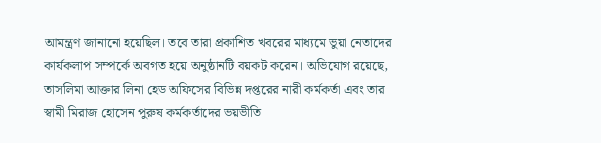আমন্ত্রণ জানানো হয়েছিল। তবে তারা প্রকাশিত খবরের মাধ্যমে ভুয়া নেতাদের কার্যকলাপ সম্পর্কে অবগত হয়ে অনুষ্ঠানটি বয়কট করেন। অভিযোগ রয়েছে, তাসলিমা আক্তার লিনা হেড অফিসের বিভিন্ন দপ্তরের নারী কর্মকর্তা এবং তার স্বামী মিরাজ হোসেন পুরুষ কর্মকর্তাদের ভয়ভীতি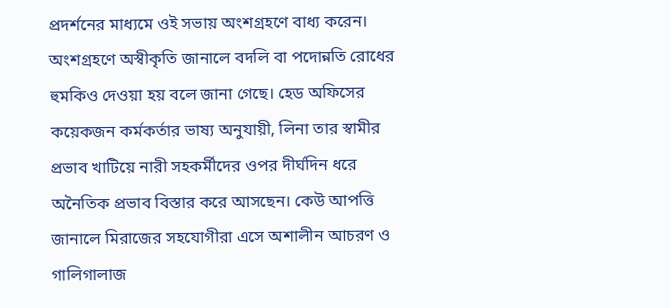প্রদর্শনের মাধ্যমে ওই সভায় অংশগ্রহণে বাধ্য করেন। অংশগ্রহণে অস্বীকৃতি জানালে বদলি বা পদোন্নতি রোধের হুমকিও দেওয়া হয় বলে জানা গেছে। হেড অফিসের কয়েকজন কর্মকর্তার ভাষ্য অনুযায়ী, লিনা তার স্বামীর প্রভাব খাটিয়ে নারী সহকর্মীদের ওপর দীর্ঘদিন ধরে অনৈতিক প্রভাব বিস্তার করে আসছেন। কেউ আপত্তি জানালে মিরাজের সহযোগীরা এসে অশালীন আচরণ ও গালিগালাজ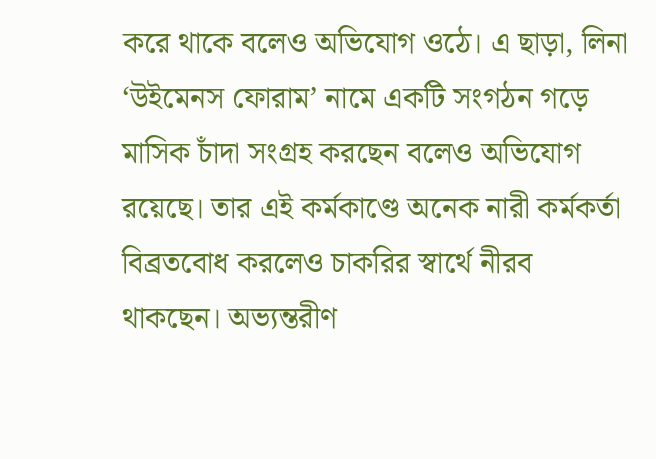করে থাকে বলেও অভিযোগ ওঠে। এ ছাড়া, লিনা ‘উইমেনস ফোরাম’ নামে একটি সংগঠন গড়ে মাসিক চাঁদা সংগ্রহ করছেন বলেও অভিযোগ রয়েছে। তার এই কর্মকাণ্ডে অনেক নারী কর্মকর্তা বিব্রতবোধ করলেও চাকরির স্বার্থে নীরব থাকছেন। অভ্যন্তরীণ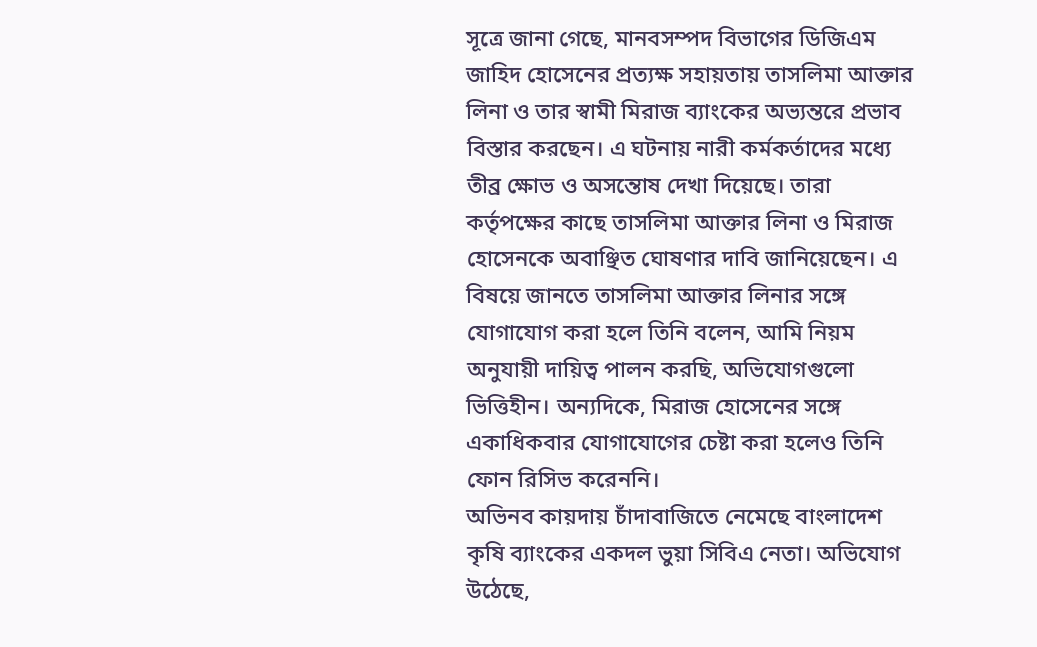সূত্রে জানা গেছে, মানবসম্পদ বিভাগের ডিজিএম জাহিদ হোসেনের প্রত্যক্ষ সহায়তায় তাসলিমা আক্তার লিনা ও তার স্বামী মিরাজ ব্যাংকের অভ্যন্তরে প্রভাব বিস্তার করছেন। এ ঘটনায় নারী কর্মকর্তাদের মধ্যে তীব্র ক্ষোভ ও অসন্তোষ দেখা দিয়েছে। তারা কর্তৃপক্ষের কাছে তাসলিমা আক্তার লিনা ও মিরাজ হোসেনকে অবাঞ্ছিত ঘোষণার দাবি জানিয়েছেন। এ বিষয়ে জানতে তাসলিমা আক্তার লিনার সঙ্গে যোগাযোগ করা হলে তিনি বলেন, আমি নিয়ম অনুযায়ী দায়িত্ব পালন করছি, অভিযোগগুলো ভিত্তিহীন। অন্যদিকে, মিরাজ হোসেনের সঙ্গে একাধিকবার যোগাযোগের চেষ্টা করা হলেও তিনি ফোন রিসিভ করেননি।
অভিনব কায়দায় চাঁদাবাজিতে নেমেছে বাংলাদেশ কৃষি ব্যাংকের একদল ভুয়া সিবিএ নেতা। অভিযোগ উঠেছে,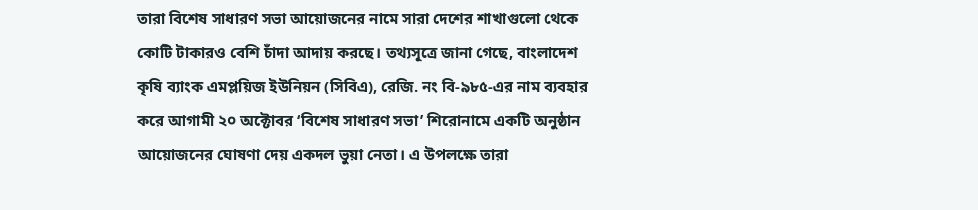তারা বিশেষ সাধারণ সভা আয়োজনের নামে সারা দেশের শাখাগুলো থেকে কোটি টাকারও বেশি চাঁদা আদায় করছে। তথ্যসূত্রে জানা গেছে, বাংলাদেশ কৃষি ব্যাংক এমপ্লয়িজ ইউনিয়ন (সিবিএ), রেজি. নং বি-৯৮৫-এর নাম ব্যবহার করে আগামী ২০ অক্টোবর ‘বিশেষ সাধারণ সভা’ শিরোনামে একটি অনুষ্ঠান আয়োজনের ঘোষণা দেয় একদল ভুয়া নেতা। এ উপলক্ষে তারা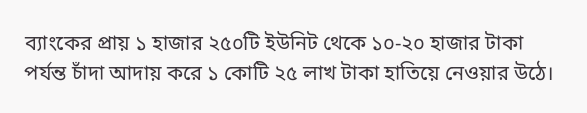ব্যাংকের প্রায় ১ হাজার ২৫০টি ইউনিট থেকে ১০-২০ হাজার টাকা পর্যন্ত চাঁদা আদায় করে ১ কোটি ২৫ লাখ টাকা হাতিয়ে নেওয়ার উঠে।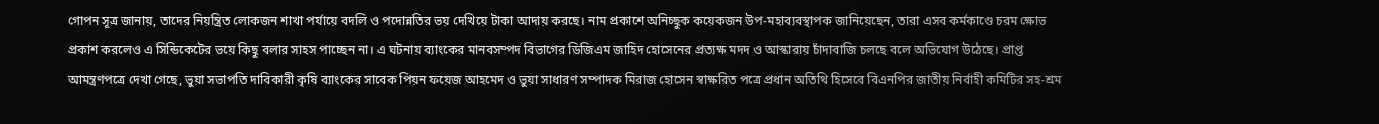গোপন সূত্র জানায়, তাদের নিয়ন্ত্রিত লোকজন শাখা পর্যায়ে বদলি ও পদোন্নতির ভয় দেখিয়ে টাকা আদায় করছে। নাম প্রকাশে অনিচ্ছুক কয়েকজন উপ-মহাব্যবস্থাপক জানিয়েছেন, তারা এসব কর্মকাণ্ডে চরম ক্ষোভ প্রকাশ করলেও এ সিন্ডিকেটের ভয়ে কিছু বলার সাহস পাচ্ছেন না। এ ঘটনায় ব্যাংকের মানবসম্পদ বিভাগের ডিজিএম জাহিদ হোসেনের প্রত্যক্ষ মদদ ও আস্কারায় চাঁদাবাজি চলছে বলে অভিযোগ উঠেছে। প্রাপ্ত আমন্ত্রণপত্রে দেখা গেছে, ভুয়া সভাপতি দাবিকারী কৃষি ব্যাংকের সাবেক পিয়ন ফয়েজ আহমেদ ও ভুয়া সাধারণ সম্পাদক মিরাজ হোসেন স্বাক্ষরিত পত্রে প্রধান অতিথি হিসেবে বিএনপির জাতীয় নির্বাহী কমিটির সহ-শ্রম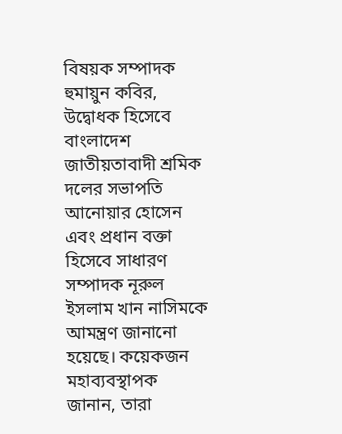বিষয়ক সম্পাদক হুমায়ুন কবির, উদ্বোধক হিসেবে বাংলাদেশ জাতীয়তাবাদী শ্রমিক দলের সভাপতি আনোয়ার হোসেন এবং প্রধান বক্তা হিসেবে সাধারণ সম্পাদক নূরুল ইসলাম খান নাসিমকে আমন্ত্রণ জানানো হয়েছে। কয়েকজন মহাব্যবস্থাপক জানান, তারা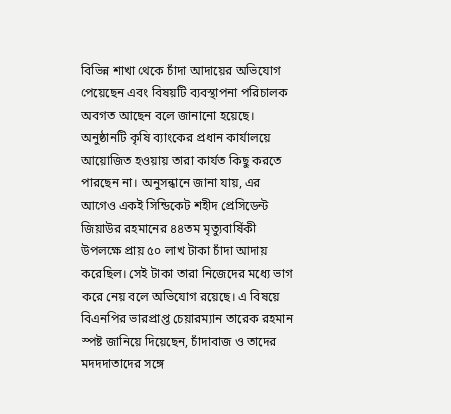বিভিন্ন শাখা থেকে চাঁদা আদায়ের অভিযোগ পেয়েছেন এবং বিষয়টি ব্যবস্থাপনা পরিচালক অবগত আছেন বলে জানানো হয়েছে। অনুষ্ঠানটি কৃষি ব্যাংকের প্রধান কার্যালয়ে আয়োজিত হওয়ায় তারা কার্যত কিছু করতে পারছেন না। অনুসন্ধানে জানা যায়, এর আগেও একই সিন্ডিকেট শহীদ প্রেসিডেন্ট জিয়াউর রহমানের ৪৪তম মৃত্যুবার্ষিকী উপলক্ষে প্রায় ৫০ লাখ টাকা চাঁদা আদায় করেছিল। সেই টাকা তারা নিজেদের মধ্যে ভাগ করে নেয় বলে অভিযোগ রয়েছে। এ বিষয়ে বিএনপির ভারপ্রাপ্ত চেয়ারম্যান তারেক রহমান স্পষ্ট জানিয়ে দিয়েছেন, চাঁদাবাজ ও তাদের মদদদাতাদের সঙ্গে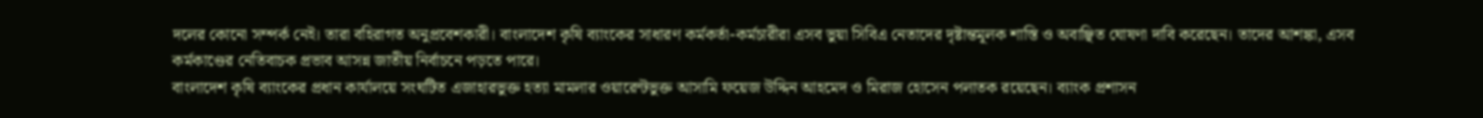দলের কোনো সম্পর্ক নেই। তারা বহিরাগত অনুপ্রবেশকারী। বাংলাদেশ কৃষি ব্যাংকের সাধারণ কর্মকর্তা-কর্মচারীরা এসব ভুয়া সিবিএ নেতাদের দৃষ্টান্তমূলক শাস্তি ও অবাঞ্ছিত ঘোষণা দাবি করেছেন। তাদের আশঙ্কা, এসব কর্মকাণ্ডের নেতিবাচক প্রভাব আসন্ন জাতীয় নির্বাচনে পড়তে পারে।
বাংলাদেশ কৃষি ব্যাংকের প্রধান কার্যালয়ে সংঘটিত এজাহারভুক্ত হত্যা মামলার ওয়ারেন্টভুক্ত আসামি ফয়েজ উদ্দিন আহমেদ ও মিরাজ হোসেন পলাতক রয়েছেন। ব্যাংক প্রশাসন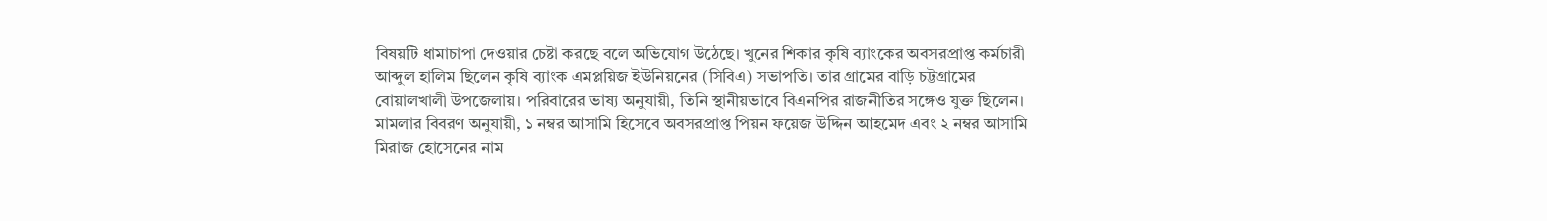বিষয়টি ধামাচাপা দেওয়ার চেষ্টা করছে বলে অভিযোগ উঠেছে। খুনের শিকার কৃষি ব্যাংকের অবসরপ্রাপ্ত কর্মচারী আব্দুল হালিম ছিলেন কৃষি ব্যাংক এমপ্লয়িজ ইউনিয়নের (সিবিএ) সভাপতি। তার গ্রামের বাড়ি চট্টগ্রামের বোয়ালখালী উপজেলায়। পরিবারের ভাষ্য অনুযায়ী, তিনি স্থানীয়ভাবে বিএনপির রাজনীতির সঙ্গেও যুক্ত ছিলেন। মামলার বিবরণ অনুযায়ী, ১ নম্বর আসামি হিসেবে অবসরপ্রাপ্ত পিয়ন ফয়েজ উদ্দিন আহমেদ এবং ২ নম্বর আসামি মিরাজ হোসেনের নাম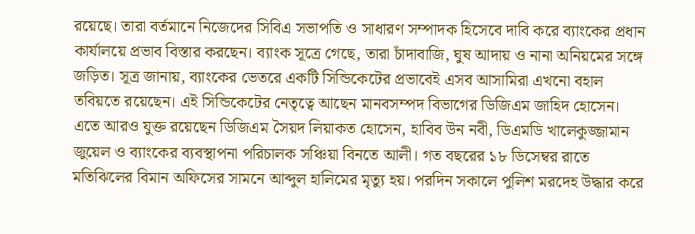রয়েছে। তারা বর্তমানে নিজেদের সিবিএ সভাপতি ও সাধারণ সম্পাদক হিসেবে দাবি করে ব্যাংকের প্রধান কার্যালয়ে প্রভাব বিস্তার করছেন। ব্যাংক সূত্রে গেছে, তারা চাঁদাবাজি, ঘুষ আদায় ও নানা অনিয়মের সঙ্গে জড়িত। সূত্র জানায়, ব্যাংকের ভেতরে একটি সিন্ডিকেটের প্রভাবেই এসব আসামিরা এখনো বহাল তবিয়তে রয়েছেন। এই সিন্ডিকেটের নেতৃত্বে আছেন মানবসম্পদ বিভাগের ডিজিএম জাহিদ হোসেন। এতে আরও যুক্ত রয়েছেন ডিজিএম সৈয়দ লিয়াকত হোসেন, হাবিব উন নবী, ডিএমডি খালেকুজ্জামান জুয়েল ও ব্যাংকের ব্যবস্থাপনা পরিচালক সঞ্চিয়া বিনতে আলী। গত বছরের ১৮ ডিসেম্বর রাতে মতিঝিলের বিমান অফিসের সামনে আব্দুল হালিমের মৃত্যু হয়। পরদিন সকালে পুলিশ মরদেহ উদ্ধার করে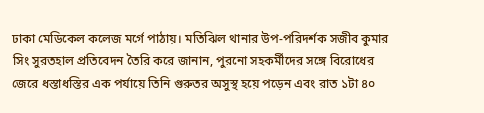ঢাকা মেডিকেল কলেজ মর্গে পাঠায়। মতিঝিল থানার উপ-পরিদর্শক সজীব কুমার সিং সুরতহাল প্রতিবেদন তৈরি করে জানান, পুরনো সহকর্মীদের সঙ্গে বিরোধের জেরে ধস্তাধস্তির এক পর্যায়ে তিনি গুরুতর অসুস্থ হয়ে পড়েন এবং রাত ১টা ৪০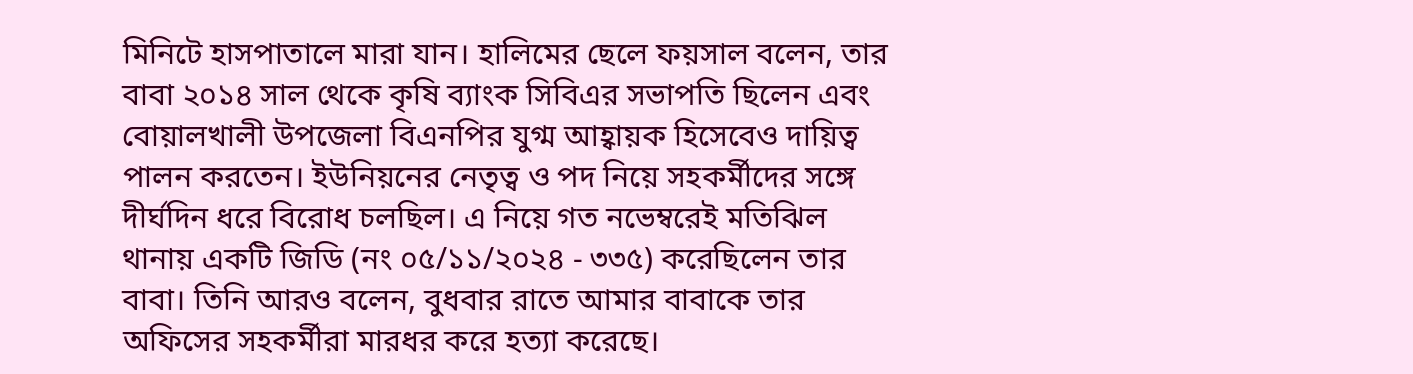মিনিটে হাসপাতালে মারা যান। হালিমের ছেলে ফয়সাল বলেন, তার বাবা ২০১৪ সাল থেকে কৃষি ব্যাংক সিবিএর সভাপতি ছিলেন এবং বোয়ালখালী উপজেলা বিএনপির যুগ্ম আহ্বায়ক হিসেবেও দায়িত্ব পালন করতেন। ইউনিয়নের নেতৃত্ব ও পদ নিয়ে সহকর্মীদের সঙ্গে দীর্ঘদিন ধরে বিরোধ চলছিল। এ নিয়ে গত নভেম্বরেই মতিঝিল থানায় একটি জিডি (নং ০৫/১১/২০২৪ - ৩৩৫) করেছিলেন তার বাবা। তিনি আরও বলেন, বুধবার রাতে আমার বাবাকে তার অফিসের সহকর্মীরা মারধর করে হত্যা করেছে।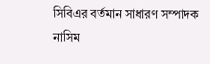সিবিএর বর্তমান সাধারণ সম্পাদক নাসিম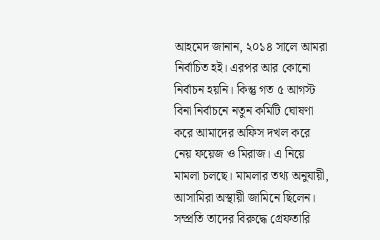আহমেদ জানান, ২০১৪ সালে আমরা নির্বাচিত হই। এরপর আর কোনো নির্বাচন হয়নি। কিন্তু গত ৫ আগস্ট বিনা নির্বাচনে নতুন কমিটি ঘোষণা করে আমাদের অফিস দখল করে নেয় ফয়েজ ও মিরাজ। এ নিয়ে মামলা চলছে। মামলার তথ্য অনুযায়ী, আসামিরা অস্থায়ী জামিনে ছিলেন। সম্প্রতি তাদের বিরুদ্ধে গ্রেফতারি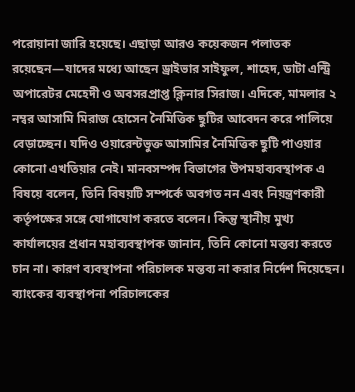পরোয়ানা জারি হয়েছে। এছাড়া আরও কয়েকজন পলাতক রয়েছেন—যাদের মধ্যে আছেন ড্রাইভার সাইফুল, শাহেদ, ডাটা এন্ট্রি অপারেটর মেহেদী ও অবসরপ্রাপ্ত ক্লিনার সিরাজ। এদিকে, মামলার ২ নম্বর আসামি মিরাজ হোসেন নৈমিত্তিক ছুটির আবেদন করে পালিয়ে বেড়াচ্ছেন। যদিও ওয়ারেন্টভুক্ত আসামির নৈমিত্তিক ছুটি পাওয়ার কোনো এখতিয়ার নেই। মানবসম্পদ বিভাগের উপমহাব্যবস্থাপক এ বিষয়ে বলেন, তিনি বিষয়টি সম্পর্কে অবগত নন এবং নিয়ন্ত্রণকারী কর্তৃপক্ষের সঙ্গে যোগাযোগ করতে বলেন। কিন্তু স্থানীয় মুখ্য কার্যালয়ের প্রধান মহাব্যবস্থাপক জানান, তিনি কোনো মন্তব্য করতে চান না। কারণ ব্যবস্থাপনা পরিচালক মন্তব্য না করার নির্দেশ দিয়েছেন। ব্যাংকের ব্যবস্থাপনা পরিচালকের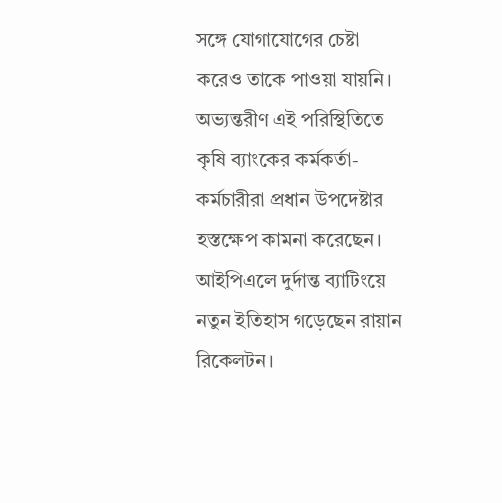সঙ্গে যোগাযোগের চেষ্টা করেও তাকে পাওয়া যায়নি। অভ্যন্তরীণ এই পরিস্থিতিতে কৃষি ব্যাংকের কর্মকর্তা-কর্মচারীরা প্রধান উপদেষ্টার হস্তক্ষেপ কামনা করেছেন।
আইপিএলে দুর্দান্ত ব্যাটিংয়ে নতুন ইতিহাস গড়েছেন রায়ান রিকেলটন।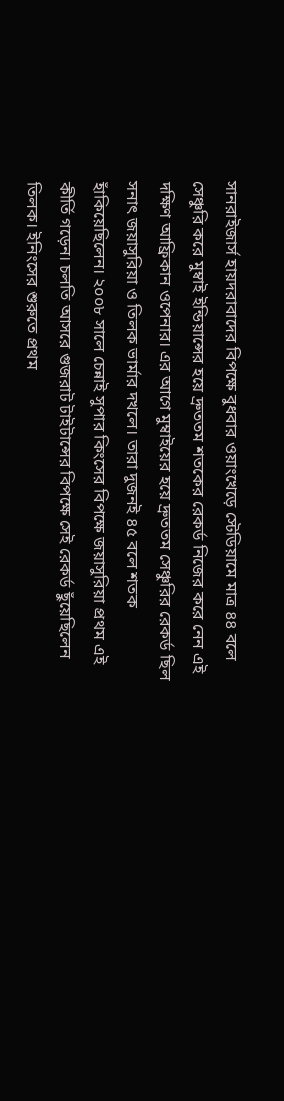সানরাইজার্স হায়দরাবাদের বিপক্ষে বুধবার ওয়াংখেড়ে স্টেডিয়ামে মাত্র ৪৪ বলে সেঞ্চুরি করে মুম্বাই ইন্ডিয়ান্সের হয়ে দ্রুততম শতকের রেকর্ড নিজের করে নেন এই দক্ষিণ আফ্রিকান ওপেনার। এর আগে মুম্বাইয়ের হয়ে দ্রুততম সেঞ্চুরির রেকর্ড ছিল সনাৎ জয়াসুরিয়া ও তিলক ভার্মার দখলে। তারা দুজনই ৪৫ বলে শতক হাঁকিয়েছিলেন। ২০০৮ সালে চেন্নাই সুপার কিংসের বিপক্ষে জয়াসুরিয়া প্রথম এই কীর্তি গড়েন। চলতি আসরে গুজরাট টাইটান্সের বিপক্ষে সেই রেকর্ড ছুঁয়েছিলেন তিলক। ইনিংসের শুরুতে প্রথম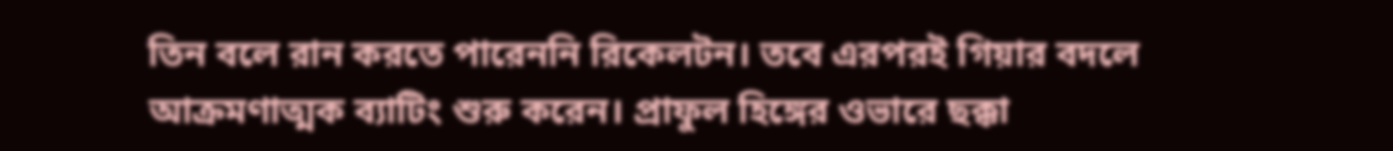তিন বলে রান করতে পারেননি রিকেলটন। তবে এরপরই গিয়ার বদলে আক্রমণাত্মক ব্যাটিং শুরু করেন। প্রাফুল হিঙ্গের ওভারে ছক্কা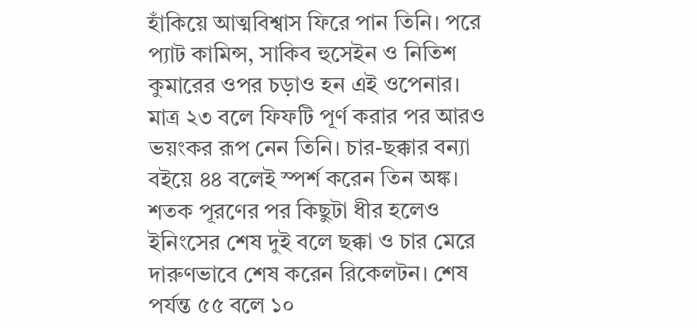হাঁকিয়ে আত্মবিশ্বাস ফিরে পান তিনি। পরে প্যাট কামিন্স, সাকিব হুসেইন ও নিতিশ কুমারের ওপর চড়াও হন এই ওপেনার। মাত্র ২৩ বলে ফিফটি পূর্ণ করার পর আরও ভয়ংকর রূপ নেন তিনি। চার-ছক্কার বন্যা বইয়ে ৪৪ বলেই স্পর্শ করেন তিন অঙ্ক। শতক পূরণের পর কিছুটা ধীর হলেও ইনিংসের শেষ দুই বলে ছক্কা ও চার মেরে দারুণভাবে শেষ করেন রিকেলটন। শেষ পর্যন্ত ৫৫ বলে ১০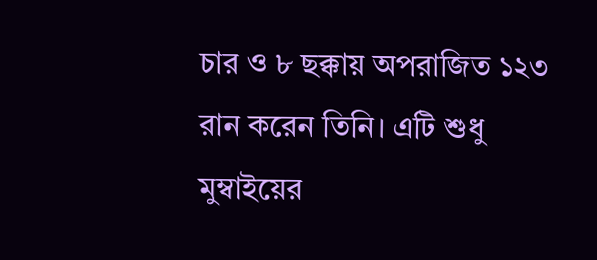চার ও ৮ ছক্কায় অপরাজিত ১২৩ রান করেন তিনি। এটি শুধু মুম্বাইয়ের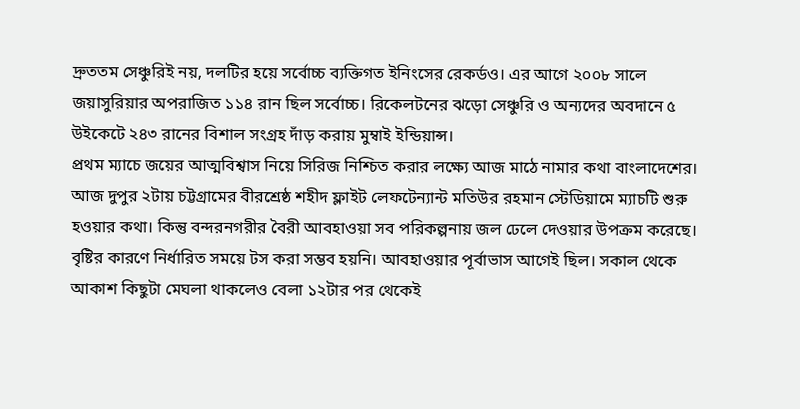দ্রুততম সেঞ্চুরিই নয়, দলটির হয়ে সর্বোচ্চ ব্যক্তিগত ইনিংসের রেকর্ডও। এর আগে ২০০৮ সালে জয়াসুরিয়ার অপরাজিত ১১৪ রান ছিল সর্বোচ্চ। রিকেলটনের ঝড়ো সেঞ্চুরি ও অন্যদের অবদানে ৫ উইকেটে ২৪৩ রানের বিশাল সংগ্রহ দাঁড় করায় মুম্বাই ইন্ডিয়ান্স।
প্রথম ম্যাচে জয়ের আত্মবিশ্বাস নিয়ে সিরিজ নিশ্চিত করার লক্ষ্যে আজ মাঠে নামার কথা বাংলাদেশের। আজ দুপুর ২টায় চট্টগ্রামের বীরশ্রেষ্ঠ শহীদ ফ্লাইট লেফটেন্যান্ট মতিউর রহমান স্টেডিয়ামে ম্যাচটি শুরু হওয়ার কথা। কিন্তু বন্দরনগরীর বৈরী আবহাওয়া সব পরিকল্পনায় জল ঢেলে দেওয়ার উপক্রম করেছে। বৃষ্টির কারণে নির্ধারিত সময়ে টস করা সম্ভব হয়নি। আবহাওয়ার পূর্বাভাস আগেই ছিল। সকাল থেকে আকাশ কিছুটা মেঘলা থাকলেও বেলা ১২টার পর থেকেই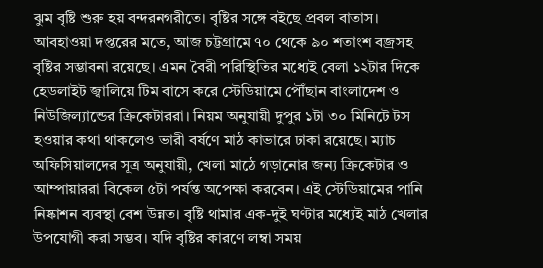ঝুম বৃষ্টি শুরু হয় বন্দরনগরীতে। বৃষ্টির সঙ্গে বইছে প্রবল বাতাস। আবহাওয়া দপ্তরের মতে, আজ চট্টগ্রামে ৭০ থেকে ৯০ শতাংশ বজ্রসহ বৃষ্টির সম্ভাবনা রয়েছে। এমন বৈরী পরিস্থিতির মধ্যেই বেলা ১২টার দিকে হেডলাইট জ্বালিয়ে টিম বাসে করে স্টেডিয়ামে পৌঁছান বাংলাদেশ ও নিউজিল্যান্ডের ক্রিকেটাররা। নিয়ম অনুযায়ী দুপুর ১টা ৩০ মিনিটে টস হওয়ার কথা থাকলেও ভারী বর্ষণে মাঠ কাভারে ঢাকা রয়েছে। ম্যাচ অফিসিয়ালদের সূত্র অনুযায়ী, খেলা মাঠে গড়ানোর জন্য ক্রিকেটার ও আম্পায়াররা বিকেল ৫টা পর্যন্ত অপেক্ষা করবেন। এই স্টেডিয়ামের পানি নিষ্কাশন ব্যবস্থা বেশ উন্নত। বৃষ্টি থামার এক-দুই ঘণ্টার মধ্যেই মাঠ খেলার উপযোগী করা সম্ভব। যদি বৃষ্টির কারণে লম্বা সময়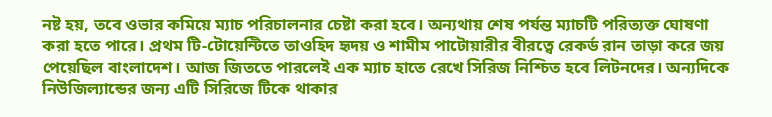নষ্ট হয়, তবে ওভার কমিয়ে ম্যাচ পরিচালনার চেষ্টা করা হবে। অন্যথায় শেষ পর্যন্ত ম্যাচটি পরিত্যক্ত ঘোষণা করা হতে পারে। প্রথম টি-টোয়েন্টিতে তাওহিদ হৃদয় ও শামীম পাটোয়ারীর বীরত্বে রেকর্ড রান তাড়া করে জয় পেয়েছিল বাংলাদেশ। আজ জিততে পারলেই এক ম্যাচ হাতে রেখে সিরিজ নিশ্চিত হবে লিটনদের। অন্যদিকে নিউজিল্যান্ডের জন্য এটি সিরিজে টিকে থাকার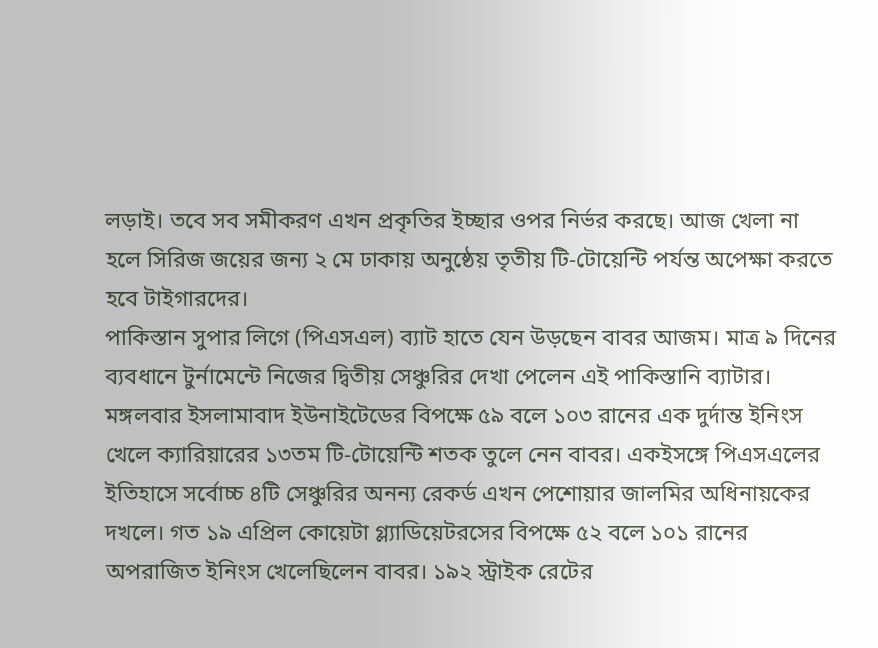লড়াই। তবে সব সমীকরণ এখন প্রকৃতির ইচ্ছার ওপর নির্ভর করছে। আজ খেলা না হলে সিরিজ জয়ের জন্য ২ মে ঢাকায় অনুষ্ঠেয় তৃতীয় টি-টোয়েন্টি পর্যন্ত অপেক্ষা করতে হবে টাইগারদের।
পাকিস্তান সুপার লিগে (পিএসএল) ব্যাট হাতে যেন উড়ছেন বাবর আজম। মাত্র ৯ দিনের ব্যবধানে টুর্নামেন্টে নিজের দ্বিতীয় সেঞ্চুরির দেখা পেলেন এই পাকিস্তানি ব্যাটার। মঙ্গলবার ইসলামাবাদ ইউনাইটেডের বিপক্ষে ৫৯ বলে ১০৩ রানের এক দুর্দান্ত ইনিংস খেলে ক্যারিয়ারের ১৩তম টি-টোয়েন্টি শতক তুলে নেন বাবর। একইসঙ্গে পিএসএলের ইতিহাসে সর্বোচ্চ ৪টি সেঞ্চুরির অনন্য রেকর্ড এখন পেশোয়ার জালমির অধিনায়কের দখলে। গত ১৯ এপ্রিল কোয়েটা গ্ল্যাডিয়েটরসের বিপক্ষে ৫২ বলে ১০১ রানের অপরাজিত ইনিংস খেলেছিলেন বাবর। ১৯২ স্ট্রাইক রেটের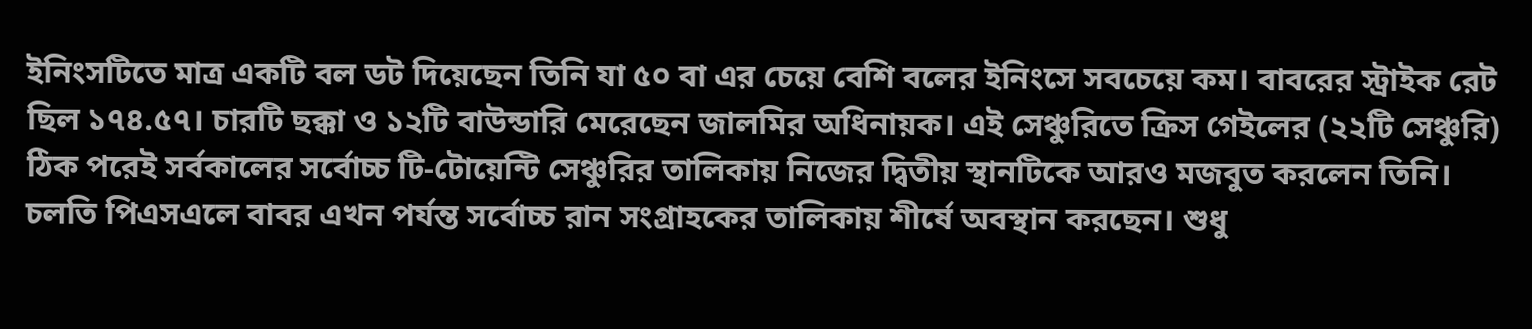ইনিংসটিতে মাত্র একটি বল ডট দিয়েছেন তিনি যা ৫০ বা এর চেয়ে বেশি বলের ইনিংসে সবচেয়ে কম। বাবরের স্ট্রাইক রেট ছিল ১৭৪.৫৭। চারটি ছক্কা ও ১২টি বাউন্ডারি মেরেছেন জালমির অধিনায়ক। এই সেঞ্চুরিতে ক্রিস গেইলের (২২টি সেঞ্চুরি) ঠিক পরেই সর্বকালের সর্বোচ্চ টি-টোয়েন্টি সেঞ্চুরির তালিকায় নিজের দ্বিতীয় স্থানটিকে আরও মজবুত করলেন তিনি। চলতি পিএসএলে বাবর এখন পর্যন্ত সর্বোচ্চ রান সংগ্রাহকের তালিকায় শীর্ষে অবস্থান করছেন। শুধু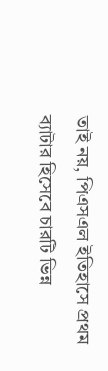তাই নয়, পিএসএল ইতিহাসে প্রথম ব্যাটার হিসেবে চারটি ভিন্ন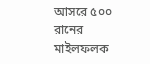আসরে ৫০০ রানের মাইলফলক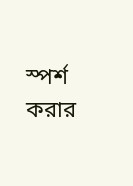স্পর্শ করার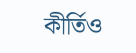কীর্তিও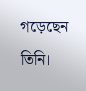গড়েছেন তিনি।